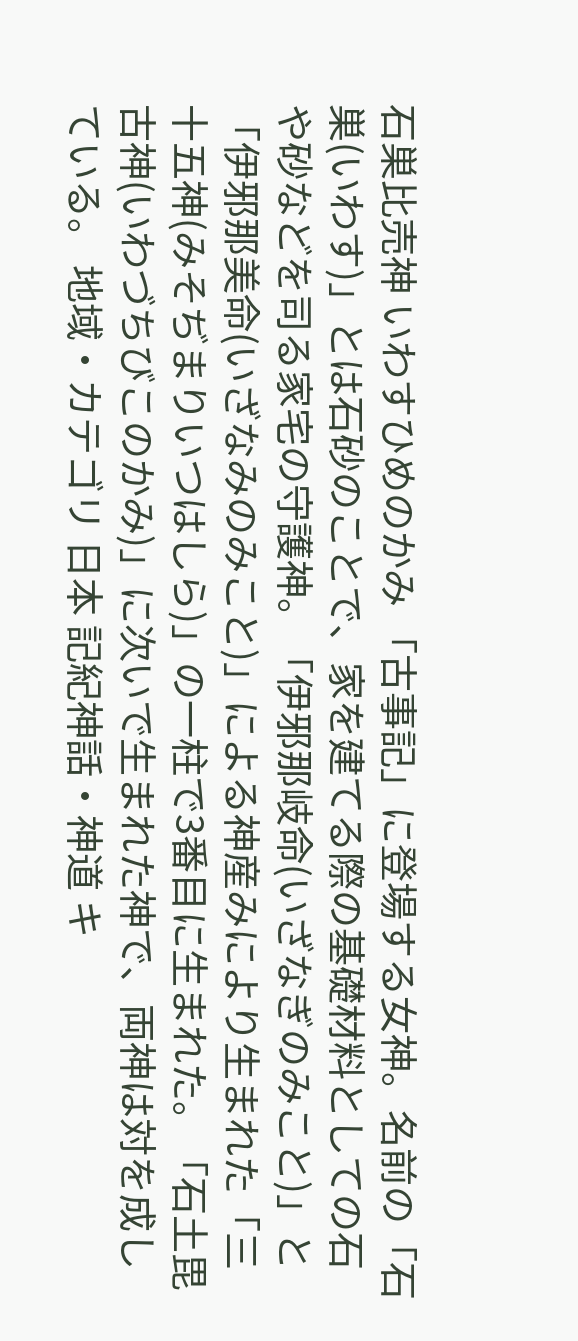石巣比売神 いわすひめのかみ 「古事記」に登場する女神。名前の「石巣(いわす)」とは石砂のことで、家を建てる際の基礎材料としての石や砂などを司る家宅の守護神。「伊邪那岐命(いざなぎのみこと)」と「伊邪那美命(いざなみのみこと)」による神産みにより生まれた「三十五神(みそぢまりいつはしら)」の一柱で3番目に生まれた。「石土毘古神(いわづちびこのかみ)」に次いで生まれた神で、両神は対を成している。 地域・カテゴリ 日本 記紀神話・神道 キ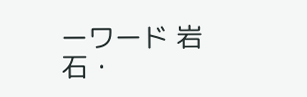ーワード 岩石・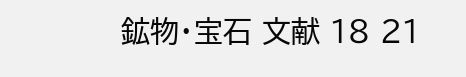鉱物・宝石 文献 18 21